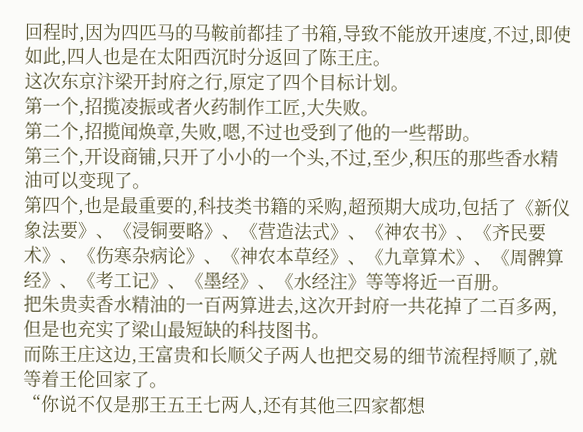回程时,因为四匹马的马鞍前都挂了书箱,导致不能放开速度,不过,即使如此,四人也是在太阳西沉时分返回了陈王庄。
这次东京汴梁开封府之行,原定了四个目标计划。
第一个,招揽凌振或者火药制作工匠,大失败。
第二个,招揽闻焕章,失败,嗯,不过也受到了他的一些帮助。
第三个,开设商铺,只开了小小的一个头,不过,至少,积压的那些香水精油可以变现了。
第四个,也是最重要的,科技类书籍的采购,超预期大成功,包括了《新仪象法要》、《浸铜要略》、《营造法式》、《神农书》、《齐民要术》、《伤寒杂病论》、《神农本草经》、《九章算术》、《周髀算经》、《考工记》、《墨经》、《水经注》等等将近一百册。
把朱贵卖香水精油的一百两算进去,这次开封府一共花掉了二百多两,但是也充实了梁山最短缺的科技图书。
而陈王庄这边,王富贵和长顺父子两人也把交易的细节流程捋顺了,就等着王伦回家了。
“你说不仅是那王五王七两人,还有其他三四家都想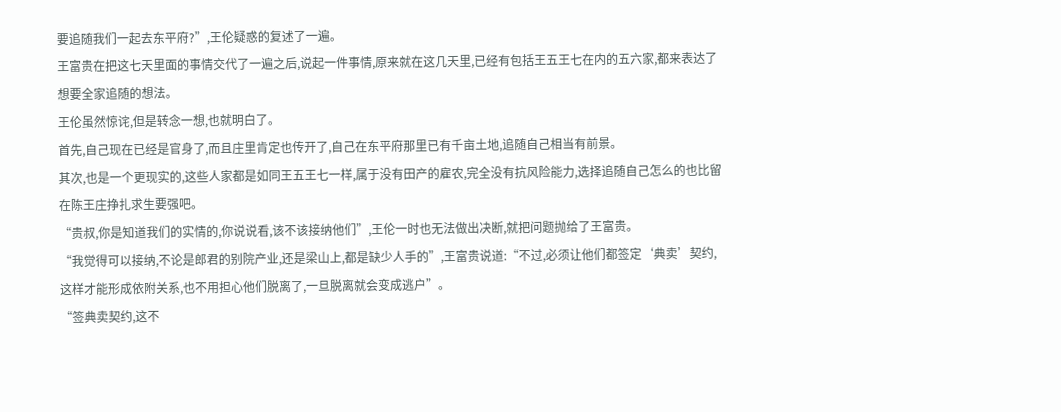要追随我们一起去东平府?”,王伦疑惑的复述了一遍。
王富贵在把这七天里面的事情交代了一遍之后,说起一件事情,原来就在这几天里,已经有包括王五王七在内的五六家,都来表达了想要全家追随的想法。
王伦虽然惊诧,但是转念一想,也就明白了。
首先,自己现在已经是官身了,而且庄里肯定也传开了,自己在东平府那里已有千亩土地,追随自己相当有前景。
其次,也是一个更现实的,这些人家都是如同王五王七一样,属于没有田产的雇农,完全没有抗风险能力,选择追随自己怎么的也比留在陈王庄挣扎求生要强吧。
“贵叔,你是知道我们的实情的,你说说看,该不该接纳他们”,王伦一时也无法做出决断,就把问题抛给了王富贵。
“我觉得可以接纳,不论是郎君的别院产业,还是梁山上,都是缺少人手的”,王富贵说道:“不过,必须让他们都签定‘典卖’契约,这样才能形成依附关系,也不用担心他们脱离了,一旦脱离就会变成逃户”。
“签典卖契约,这不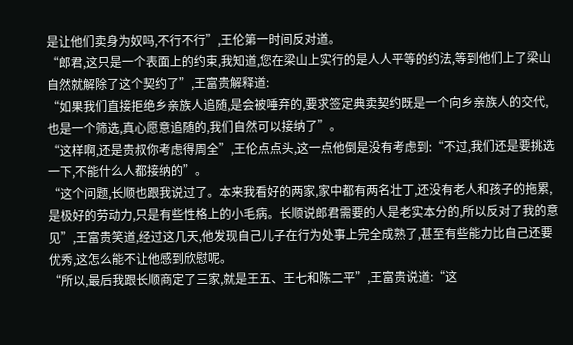是让他们卖身为奴吗,不行不行”,王伦第一时间反对道。
“郎君,这只是一个表面上的约束,我知道,您在梁山上实行的是人人平等的约法,等到他们上了梁山自然就解除了这个契约了”,王富贵解释道:
“如果我们直接拒绝乡亲族人追随,是会被唾弃的,要求签定典卖契约既是一个向乡亲族人的交代,也是一个筛选,真心愿意追随的,我们自然可以接纳了”。
“这样啊,还是贵叔你考虑得周全”,王伦点点头,这一点他倒是没有考虑到:“不过,我们还是要挑选一下,不能什么人都接纳的”。
“这个问题,长顺也跟我说过了。本来我看好的两家,家中都有两名壮丁,还没有老人和孩子的拖累,是极好的劳动力,只是有些性格上的小毛病。长顺说郎君需要的人是老实本分的,所以反对了我的意见”,王富贵笑道,经过这几天,他发现自己儿子在行为处事上完全成熟了,甚至有些能力比自己还要优秀,这怎么能不让他感到欣慰呢。
“所以,最后我跟长顺商定了三家,就是王五、王七和陈二平”,王富贵说道:“这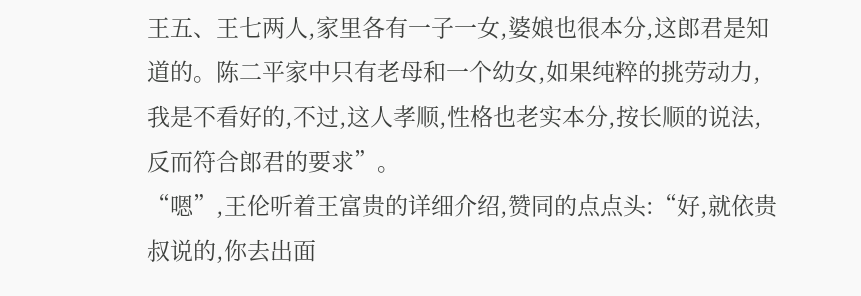王五、王七两人,家里各有一子一女,婆娘也很本分,这郎君是知道的。陈二平家中只有老母和一个幼女,如果纯粹的挑劳动力,我是不看好的,不过,这人孝顺,性格也老实本分,按长顺的说法,反而符合郎君的要求”。
“嗯”,王伦听着王富贵的详细介绍,赞同的点点头:“好,就依贵叔说的,你去出面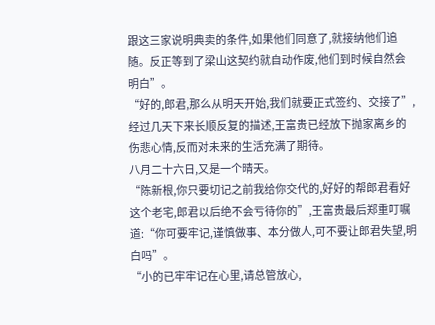跟这三家说明典卖的条件,如果他们同意了,就接纳他们追随。反正等到了梁山这契约就自动作废,他们到时候自然会明白”。
“好的,郎君,那么从明天开始,我们就要正式签约、交接了”,经过几天下来长顺反复的描述,王富贵已经放下抛家离乡的伤悲心情,反而对未来的生活充满了期待。
八月二十六日,又是一个晴天。
“陈新根,你只要切记之前我给你交代的,好好的帮郎君看好这个老宅,郎君以后绝不会亏待你的”,王富贵最后郑重叮嘱道:“你可要牢记,谨慎做事、本分做人,可不要让郎君失望,明白吗”。
“小的已牢牢记在心里,请总管放心,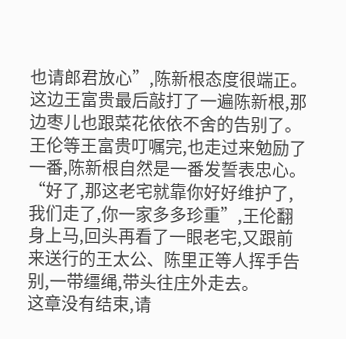也请郎君放心”,陈新根态度很端正。
这边王富贵最后敲打了一遍陈新根,那边枣儿也跟菜花依依不舍的告别了。
王伦等王富贵叮嘱完,也走过来勉励了一番,陈新根自然是一番发誓表忠心。
“好了,那这老宅就靠你好好维护了,我们走了,你一家多多珍重”,王伦翻身上马,回头再看了一眼老宅,又跟前来送行的王太公、陈里正等人挥手告别,一带缰绳,带头往庄外走去。
这章没有结束,请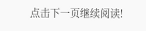点击下一页继续阅读!